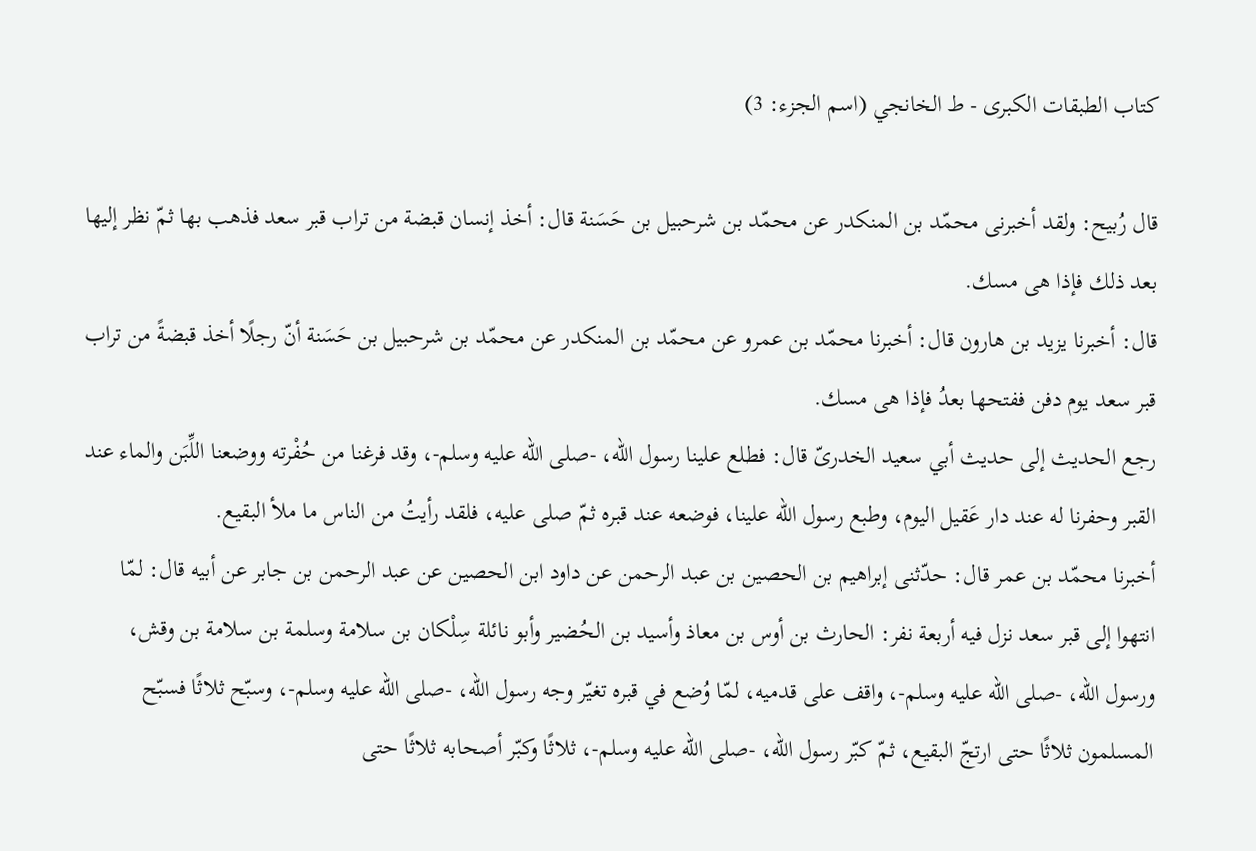كتاب الطبقات الكبرى - ط الخانجي (اسم الجزء: 3)

قال رُبيح: ولقد أخبرنى محمّد بن المنكدر عن محمّد بن شرحبيل بن حَسَنة قال: أخذ إنسان قبضة من تراب قبر سعد فذهب بها ثمّ نظر إليها بعد ذلك فإذا هى مسك.
قال: أخبرنا يزيد بن هارون قال: أخبرنا محمّد بن عمرو عن محمّد بن المنكدر عن محمّد بن شرحبيل بن حَسَنة أنّ رجلًا أخذ قبضةً من تراب قبر سعد يوم دفن ففتحها بعدُ فإذا هى مسك.
رجع الحديث إلى حديث أبي سعيد الخدرىّ قال: فطلع علينا رسول الله، -صلى الله عليه وسلم-، وقد فرغنا من حُفْرته ووضعنا اللِّبَن والماء عند القبر وحفرنا له عند دار عَقيل اليوم، وطبع رسول الله علينا، فوضعه عند قبره ثمّ صلى عليه، فلقد رأيتُ من الناس ما ملأ البقيع.
أخبرنا محمّد بن عمر قال: حدّثنى إبراهيم بن الحصين بن عبد الرحمن عن داود ابن الحصين عن عبد الرحمن بن جابر عن أبيه قال: لمّا انتهوا إلى قبر سعد نزل فيه أربعة نفر: الحارث بن أوس بن معاذ وأسيد بن الحُضير وأبو نائلة سِلْكان بن سلامة وسلمة بن سلامة بن وقش، ورسول الله، -صلى الله عليه وسلم-، واقف على قدميه، لمّا وُضع في قبره تغيّر وجه رسول الله، -صلى الله عليه وسلم-، وسبّح ثلاثًا فسبّح المسلمون ثلاثًا حتى ارتجّ البقيع، ثمّ كبّر رسول الله، -صلى الله عليه وسلم-، ثلاثًا وكبّر أصحابه ثلاثًا حتى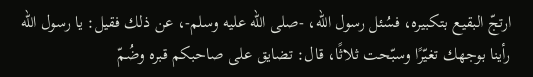ارتجّ البقيع بتكبيره، فسُئل رسول الله، -صلى الله عليه وسلم-، عن ذلك فقيل: يا رسول الله رأينا بوجهك تغيّرًا وسبّحت ثلاثًا، قال: تضايق على صاحبكم قبره وضُمّ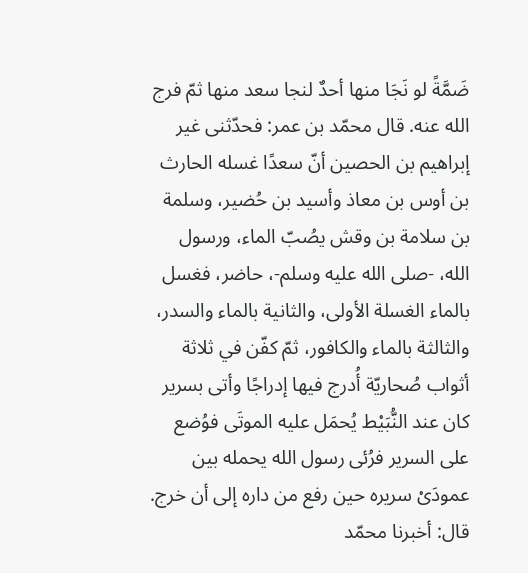ضَمَّةً لو نَجَا منها أحدٌ لنجا سعد منها ثمّ فرج الله عنه. قال محمّد بن عمر: فحدّثنى غير إبراهيم بن الحصين أنّ سعدًا غسله الحارث بن أوس بن معاذ وأسيد بن حُضير، وسلمة بن سلامة بن وقش يصُبّ الماء، ورسول الله، -صلى الله عليه وسلم-، حاضر، فغسل بالماء الغسلة الأولى، والثانية بالماء والسدر، والثالثة بالماء والكافور، ثمّ كفّن في ثلاثة أثواب صُحاريّة أُدرج فيها إدراجًا وأتى بسرير كان عند النُّبَيْط يُحمَل عليه الموتَى فوُضع على السرير فرُئى رسول الله يحمله بين عمودَىْ سريره حين رفع من داره إلى أن خرج.
قال: أخبرنا محمّد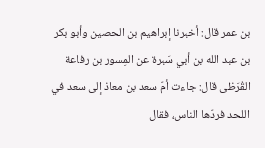بن عمر قال: أخبرنا إبراهيم بن الحصين وأبو بكر بن عبد الله بن أبي سَبرة عن المِسور بن رفاعة القُرَظى قال: جاءت أمّ سعد بن معاذ إلى سعد في اللحد فردّها الناس، فقال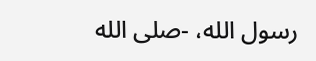رسول الله، -صلى الله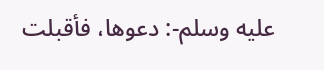عليه وسلم-: دعوها، فأقبلت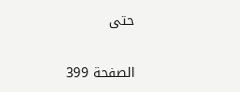حتى

الصفحة 399